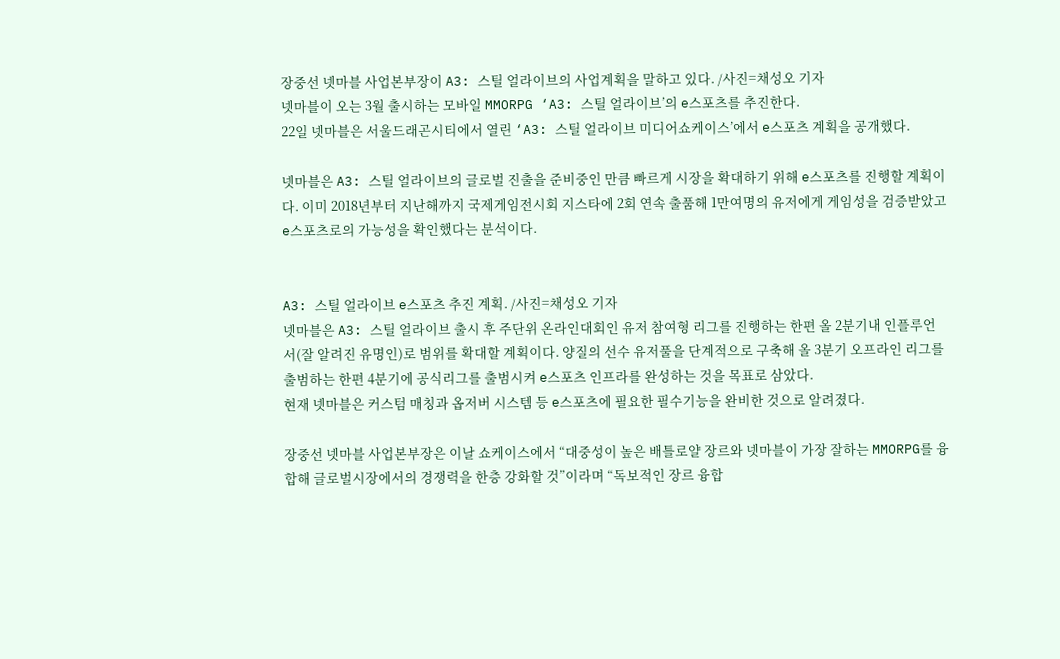장중선 넷마블 사업본부장이 A3: 스틸 얼라이브의 사업계획을 말하고 있다. /사진=채성오 기자
넷마블이 오는 3월 출시하는 모바일 MMORPG ‘A3: 스틸 얼라이브’의 e스포츠를 추진한다.
22일 넷마블은 서울드래곤시티에서 열린 ‘A3: 스틸 얼라이브 미디어쇼케이스’에서 e스포츠 계획을 공개했다.

넷마블은 A3: 스틸 얼라이브의 글로벌 진출을 준비중인 만큼 빠르게 시장을 확대하기 위해 e스포츠를 진행할 계획이다. 이미 2018년부터 지난해까지 국제게임전시회 지스타에 2회 연속 출품해 1만여명의 유저에게 게임성을 검증받았고 e스포츠로의 가능성을 확인했다는 분석이다.


A3: 스틸 얼라이브 e스포츠 추진 계획. /사진=채성오 기자
넷마블은 A3: 스틸 얼라이브 출시 후 주단위 온라인대회인 유저 참여형 리그를 진행하는 한편 올 2분기내 인플루언서(잘 알려진 유명인)로 범위를 확대할 계획이다. 양질의 선수 유저풀을 단계적으로 구축해 올 3분기 오프라인 리그를 출범하는 한편 4분기에 공식리그를 출범시켜 e스포츠 인프라를 완성하는 것을 목표로 삼았다.
현재 넷마블은 커스텀 매칭과 옵저버 시스템 등 e스포츠에 필요한 필수기능을 완비한 것으로 알려졌다.

장중선 넷마블 사업본부장은 이날 쇼케이스에서 “대중성이 높은 배틀로얄 장르와 넷마블이 가장 잘하는 MMORPG를 융합해 글로벌시장에서의 경쟁력을 한층 강화할 것”이라며 “독보적인 장르 융합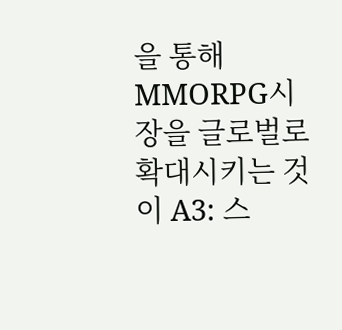을 통해 MMORPG시장을 글로벌로 확대시키는 것이 A3: 스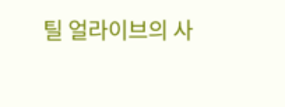틸 얼라이브의 사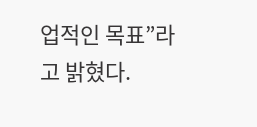업적인 목표”라고 밝혔다.